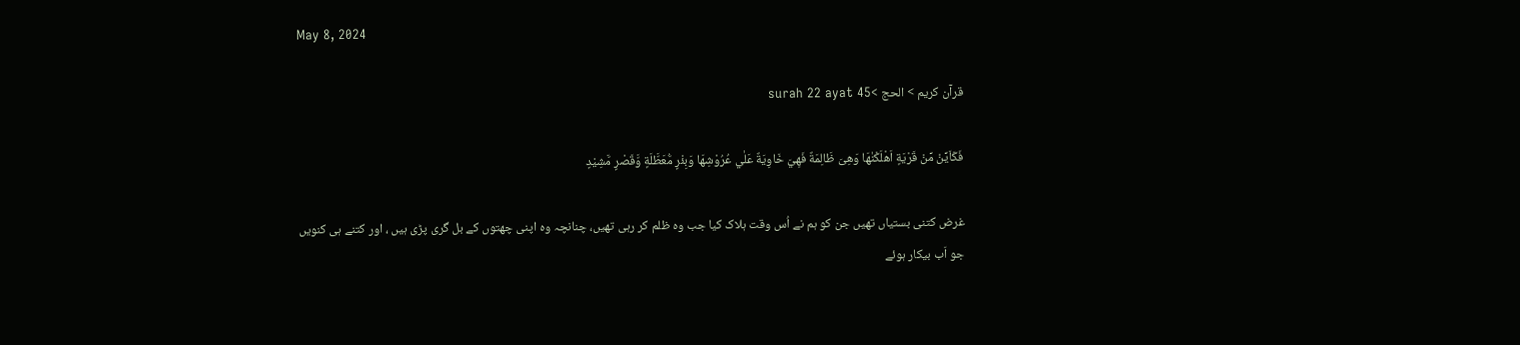May 8, 2024

قرآن کریم > الحج >surah 22 ayat 45

فَكَاَيِّنْ مِّنْ قَرْيَةٍ اَهْلَكْنٰهَا وَهِىَ ظَالِمَةٌ فَهِيَ خَاوِيَةٌ عَلٰي عُرُوْشِهَا وَبِئْرٍ مُّعَطَّلَةٍ وَّقَصْرٍ مَّشِيْدٍ

غرض کتنی بستیاں تھیں جن کو ہم نے اُس وقت ہلاک کیا جب وہ ظلم کر رہی تھیں، چنانچہ وہ اپنی چھتوں کے بل گری پڑی ہیں ، اور کتنے ہی کنویں جو اَب بیکار ہوئے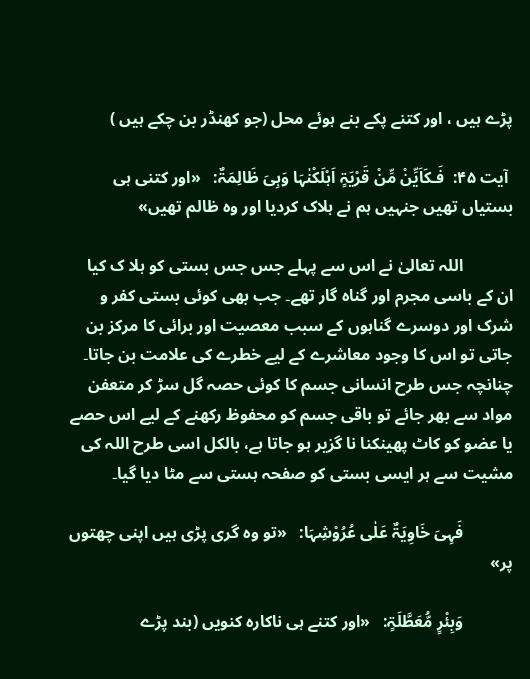پڑے ہیں ، اور کتنے پکے بنے ہوئے محل (جو کھنڈر بن چکے ہیں )

 آیت ۴۵:  فَـکَاَیِّنْ مِّنْ قَرْیَۃٍ اَہْلَکْنٰہَا وَہِیَ ظَالِمَۃٌ:   «اور کتنی ہی بستیاں تھیں جنہیں ہم نے ہلاک کردیا اور وہ ظالم تھیں»

            اللہ تعالیٰ نے اس سے پہلے جس جس بستی کو ہلا ک کیا ان کے باسی مجرم اور گناہ گار تھے۔ جب بھی کوئی بستی کفر و شرک اور دوسرے گناہوں کے سبب معصیت اور برائی کا مرکز بن جاتی تو اس کا وجود معاشرے کے لیے خطرے کی علامت بن جاتا۔ چنانچہ جس طرح انسانی جسم کا کوئی حصہ گل سڑ کر متعفن مواد سے بھر جائے تو باقی جسم کو محفوظ رکھنے کے لیے اس حصے یا عضو کو کاٹ پھینکنا نا گزیر ہو جاتا ہے، بالکل اسی طرح اللہ کی مشیت سے ہر ایسی بستی کو صفحہ ہستی سے مٹا دیا گیا۔

            فَہِیَ خَاوِیَۃٌ عَلٰی عُرُوْشِہَا:   «تو وہ گری پڑی ہیں اپنی چھتوں پر»

            وَبِئْرٍ مُّعَطَّلَۃٍ:   «اور کتنے ہی ناکارہ کنویں (بند پڑے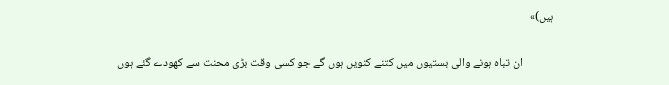ہیں)»

            ان تباہ ہونے والی بستیوں میں کتنے کنویں ہوں گے جو کسی وقت بڑی محنت سے کھودے گئے ہوں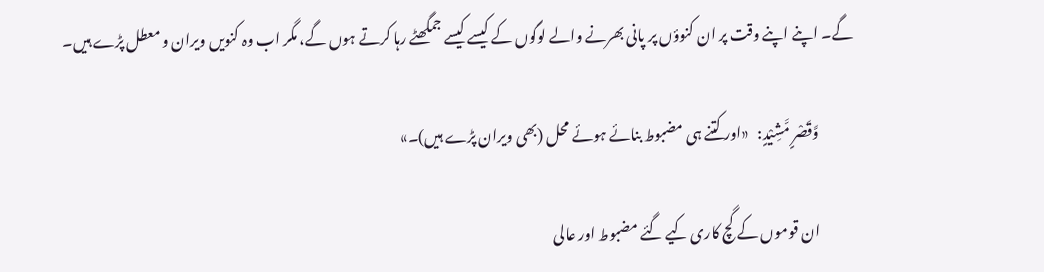گے۔ اپنے اپنے وقت پر ان کنوؤں پر پانی بھرنے والے لوگوں کے کیسے کیسے جمگھٹے رہا کرتے ہوں گے، مگر اب وہ کنویں ویران و معطل پڑے ہیں۔

            وَّقَصْرٍ مَّشِیْدٍ:   «اور کتنے ہی مضبوط بنائے ہوئے محل (بھی ویران پڑے ہیں)۔»

            ان قوموں کے گچ کاری کیے گئے مضبوط اور عالی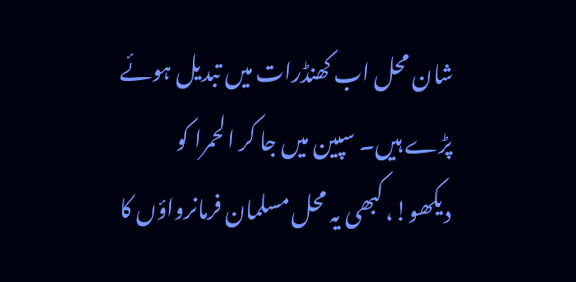شان محل اب کھنڈرات میں تبدیل ہوئے پڑے ہیں۔ سپین میں جا کر الحمرا کو دیکھو!، کبھی یہ محل مسلمان فرمانرواؤں کا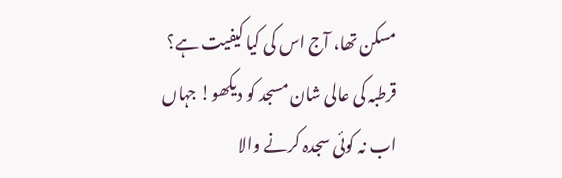مسکن تھا، آج اس کی کیا کیفیت ہے؟ قرطبہ کی عالی شان مسجد کو دیکھو! جہاں اب نہ کوئی سجدہ کرنے والا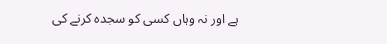ہے اور نہ وہاں کسی کو سجدہ کرنے کی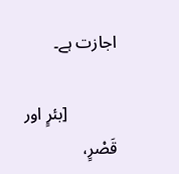اجازت ہے۔

            [بئرٍ اور قَصْرٍ،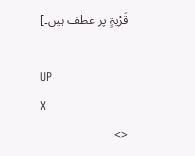قَرْیۃٍ پر عطف ہیں۔]

UP
X
<>